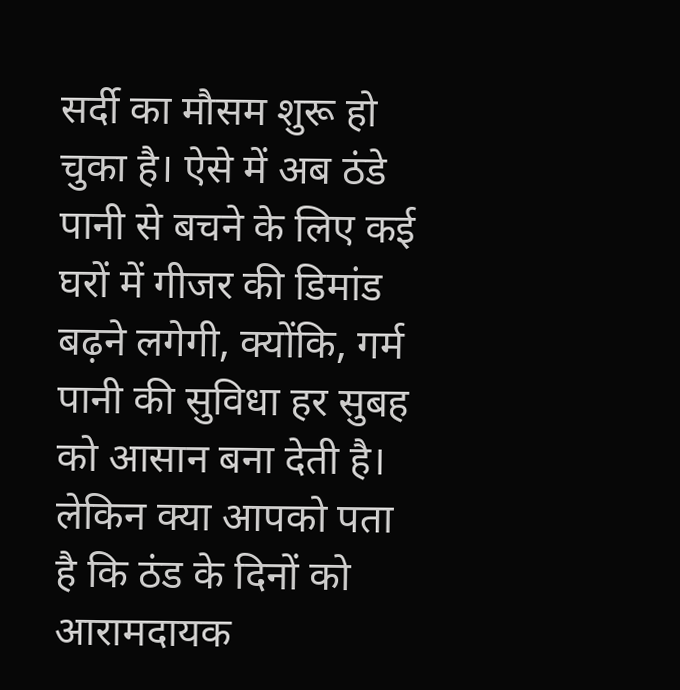सर्दी का मौसम शुरू हो चुका है। ऐसे में अब ठंडे पानी से बचने के लिए कई घरों में गीजर की डिमांड बढ़ने लगेगी, क्योंकि, गर्म पानी की सुविधा हर सुबह को आसान बना देती है। लेकिन क्या आपको पता है कि ठंड के दिनों को आरामदायक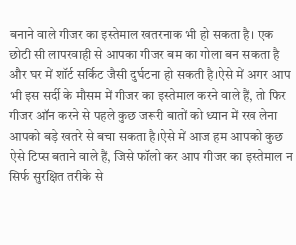बनाने वाले गीजर का इस्तेमाल खतरनाक भी हो सकता है। एक छोटी सी लापरवाही से आपका गीजर बम का गोला बन सकता है और घर में शॉर्ट सर्किट जैसी दुर्घटना हो सकती है।ऐसे में अगर आप भी इस सर्दी के मौसम में गीजर का इस्तेमाल करने वाले हैं, तो फिर गीजर ऑन करने से पहले कुछ जरूरी बातों को ध्यान में रख लेना आपको बड़े खतरे से बचा सकता है।ऐसे में आज हम आपको कुछ ऐसे टिप्स बताने वाले हैं, जिसे फॉलो कर आप गीजर का इस्तेमाल न सिर्फ सुरक्षित तरीके से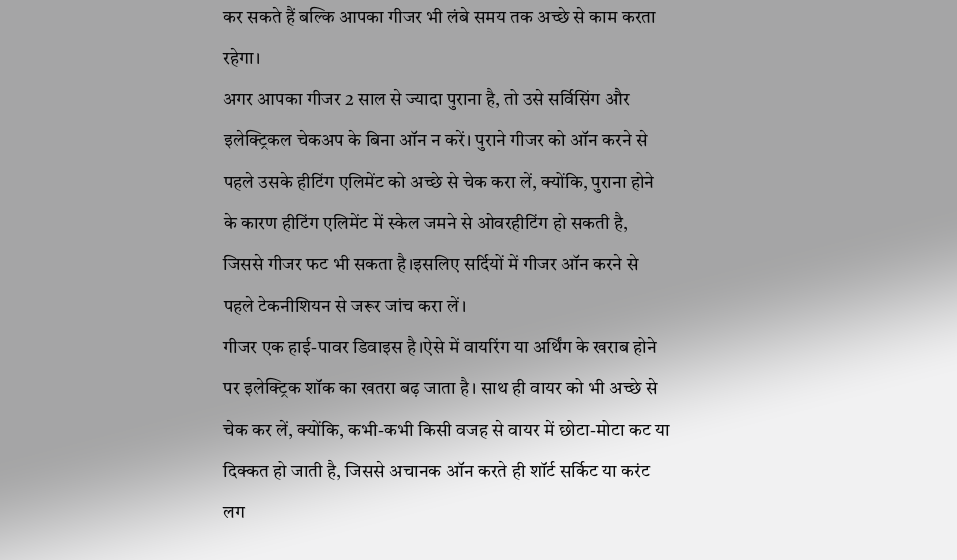कर सकते हैं बल्कि आपका गीजर भी लंबे समय तक अच्छे से काम करता रहेगा।
अगर आपका गीजर 2 साल से ज्यादा पुराना है, तो उसे सर्विसिंग और इलेक्ट्रिकल चेकअप के बिना ऑन न करें। पुराने गीजर को ऑन करने से पहले उसके हीटिंग एलिमेंट को अच्छे से चेक करा लें, क्योंकि, पुराना होने के कारण हीटिंग एलिमेंट में स्केल जमने से ओवरहीटिंग हो सकती है, जिससे गीजर फट भी सकता है।इसलिए सर्दियों में गीजर ऑन करने से पहले टेकनीशियन से जरूर जांच करा लें।
गीजर एक हाई-पावर डिवाइस है।ऐसे में वायरिंग या अर्थिंग के खराब होने पर इलेक्ट्रिक शॉक का खतरा बढ़ जाता है। साथ ही वायर को भी अच्छे से चेक कर लें, क्योंकि, कभी-कभी किसी वजह से वायर में छोटा-मोटा कट या दिक्कत हो जाती है, जिससे अचानक ऑन करते ही शॉर्ट सर्किट या करंट लग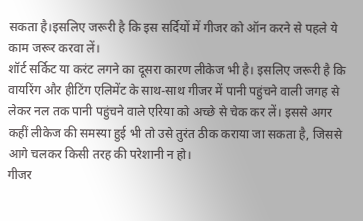सकता है।इसलिए जरूरी है कि इस सर्दियों में गीजर को ऑन करने से पहले ये काम जरूर करवा लें।
शॉर्ट सर्किट या करंट लगने का दूसरा कारण लीकेज भी है। इसलिए जरूरी है कि वायरिंग और हीटिंग एलिमेंट के साथ-साथ गीजर में पानी पहुंचने वाली जगह से लेकर नल तक पानी पहुंचने वाले एरिया को अच्छे से चेक कर लें। इससे अगर कहीं लीकेज की समस्या हुई भी तो उसे तुरंत ठीक कराया जा सकता है, जिससे आगे चलकर किसी तरह की परेशानी न हो।
गीजर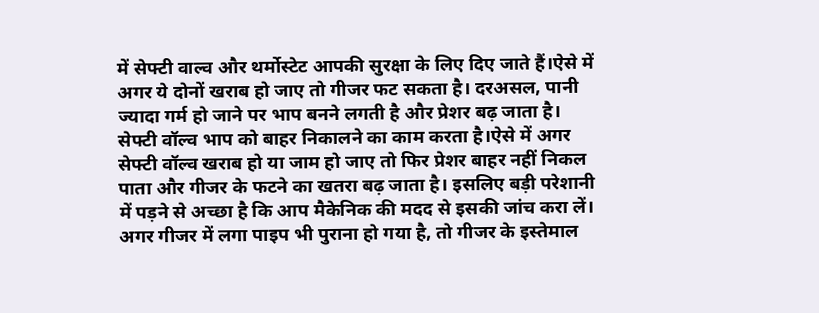में सेफ्टी वाल्व और थर्मोस्टेट आपकी सुरक्षा के लिए दिए जाते हैं।ऐसे में अगर ये दोनों खराब हो जाए तो गीजर फट सकता है। दरअसल, पानी ज्यादा गर्म हो जाने पर भाप बनने लगती है और प्रेशर बढ़ जाता है। सेफ्टी वॉल्व भाप को बाहर निकालने का काम करता है।ऐसे में अगर सेफ्टी वॉल्व खराब हो या जाम हो जाए तो फिर प्रेशर बाहर नहीं निकल पाता और गीजर के फटने का खतरा बढ़ जाता है। इसलिए बड़ी परेशानी में पड़ने से अच्छा है कि आप मैकेनिक की मदद से इसकी जांच करा लें।
अगर गीजर में लगा पाइप भी पुराना हो गया है, तो गीजर के इस्तेमाल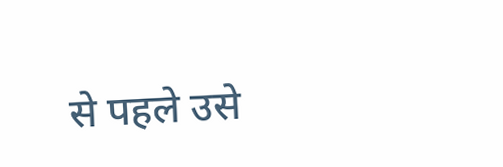से पहले उसे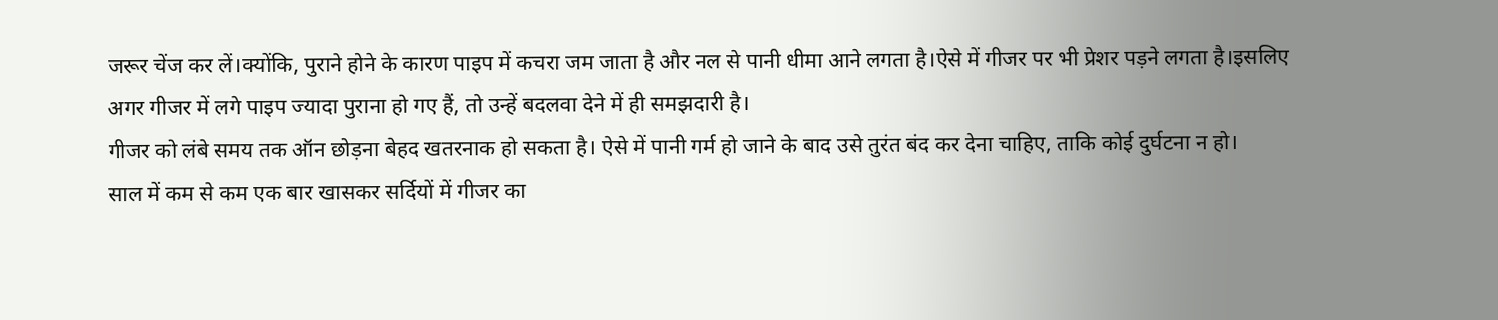जरूर चेंज कर लें।क्योंकि, पुराने होने के कारण पाइप में कचरा जम जाता है और नल से पानी धीमा आने लगता है।ऐसे में गीजर पर भी प्रेशर पड़ने लगता है।इसलिए अगर गीजर में लगे पाइप ज्यादा पुराना हो गए हैं, तो उन्हें बदलवा देने में ही समझदारी है।
गीजर को लंबे समय तक ऑन छोड़ना बेहद खतरनाक हो सकता है। ऐसे में पानी गर्म हो जाने के बाद उसे तुरंत बंद कर देना चाहिए, ताकि कोई दुर्घटना न हो।
साल में कम से कम एक बार खासकर सर्दियों में गीजर का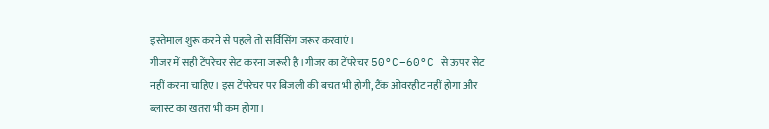इस्तेमाल शुरू करने से पहले तो सर्विसिंग जरूर करवाएं।
गीजर में सही टेंपरेचर सेट करना जरूरी है।गीजर का टेंपरेचर 50°C–60°C से ऊपर सेट नहीं करना चाहिए। इस टेंपरेचर पर बिजली की बचत भी होगी, टैंक ओवरहीट नहीं होगा और ब्लास्ट का खतरा भी कम होगा।